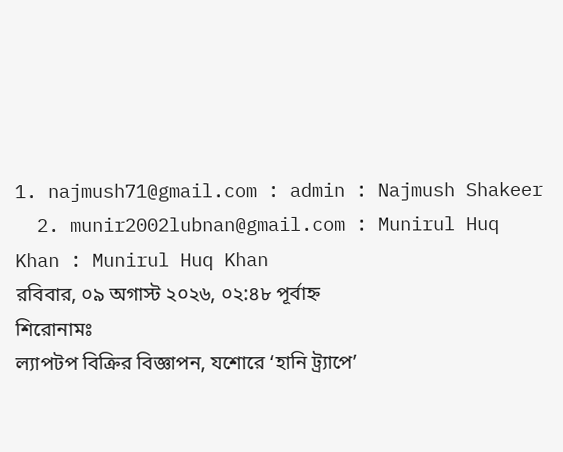1. najmush71@gmail.com : admin : Najmush Shakeer
  2. munir2002lubnan@gmail.com : Munirul Huq Khan : Munirul Huq Khan
রবিবার, ০৯ অগাস্ট ২০২৬, ০২:৪৮ পূর্বাহ্ন
শিরোনামঃ
ল্যাপটপ বিক্রির বিজ্ঞাপন, যশোরে ‘হানি ট্র্যাপে’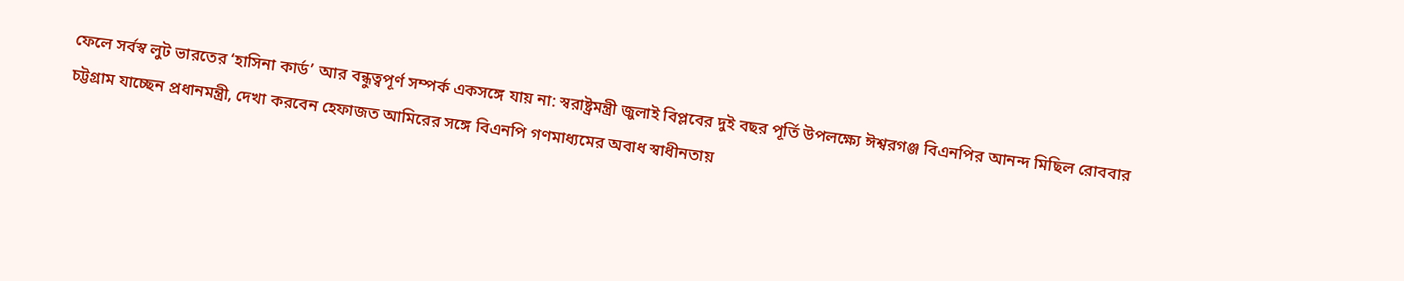ফেলে সর্বস্ব লুট ভারতের ‘হাসিনা কার্ড’ আর বন্ধুত্বপূর্ণ সম্পর্ক একসঙ্গে যায় না: স্বরাষ্ট্রমন্ত্রী জুলাই বিপ্লবের দুই বছর পূর্তি উপলক্ষ্যে ঈশ্বরগঞ্জ বিএনপির আনন্দ মিছিল রোববার চট্টগ্রাম যাচ্ছেন প্রধানমন্ত্রী, দেখা করবেন হেফাজত আমিরের সঙ্গে বিএনপি গণমাধ্যমের অবাধ স্বাধীনতায়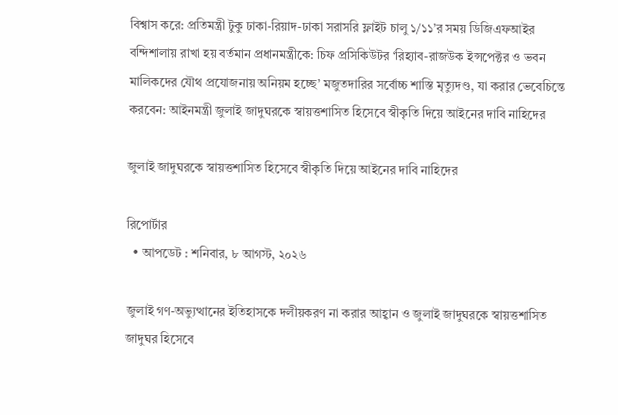বিশ্বাস করে: প্রতিমন্ত্রী টুকু ঢাকা-রিয়াদ-ঢাকা সরাসরি ফ্লাইট চালু ১/১১’র সময় ডিজিএফআইর বন্দিশালায় রাখা হয় বর্তমান প্রধানমন্ত্রীকে: চিফ প্রসিকিউটর ‘রিহ্যাব-রাজউক ইন্সপেক্টর ও ভবন মালিকদের যৌথ প্রযোজনায় অনিয়ম হচ্ছে’ মজুতদারির সর্বোচ্চ শাস্তি মৃত্যুদণ্ড, যা করার ভেবেচিন্তে করবেন: আইনমন্ত্রী জুলাই জাদুঘরকে স্বায়ত্তশাসিত হিসেবে স্বীকৃতি দিয়ে আইনের দাবি নাহিদের

জুলাই জাদুঘরকে স্বায়ত্তশাসিত হিসেবে স্বীকৃতি দিয়ে আইনের দাবি নাহিদের

রিপোর্টার
  • আপডেট : শনিবার, ৮ আগস্ট, ২০২৬

জুলাই গণ-অভ্যুত্থানের ইতিহাসকে দলীয়করণ না করার আহ্বান ও জুলাই জাদুঘরকে স্বায়ত্তশাসিত জাদুঘর হিসেবে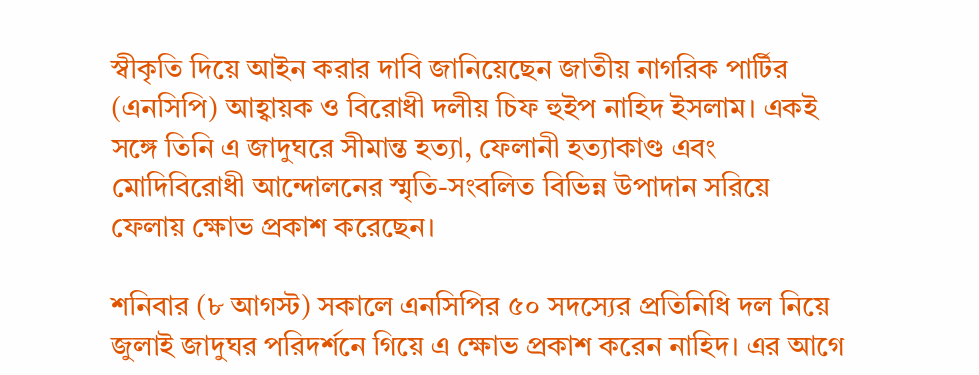স্বীকৃতি দিয়ে আইন করার দাবি জানিয়েছেন জাতীয় নাগরিক পার্টির (এনসিপি) আহ্বায়ক ও বিরোধী দলীয় চিফ হুইপ নাহিদ ইসলাম। একই সঙ্গে তিনি এ জাদুঘরে সীমান্ত হত্যা, ফেলানী হত্যাকাণ্ড এবং মোদিবিরোধী আন্দোলনের স্মৃতি-সংবলিত বিভিন্ন উপাদান সরিয়ে ফেলায় ক্ষোভ প্রকাশ করেছেন।

শনিবার (৮ আগস্ট) সকালে এনসিপির ৫০ সদস্যের প্রতিনিধি দল নিয়ে জুলাই জাদুঘর পরিদর্শনে গিয়ে এ ক্ষোভ প্রকাশ করেন নাহিদ। এর আগে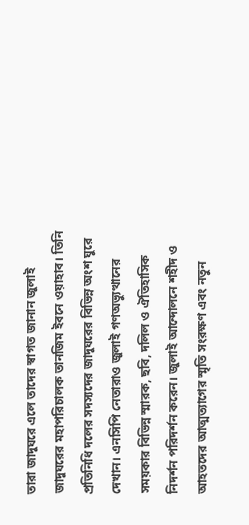তারা জাদুঘরে এলে তাদের স্বাগত জানান জুলাই জাদুঘরের মহাপরিচালক তানজিম ইবনে ওয়াহাব। তিনি প্রতিনিধি দলের সদস্যদের জাদুঘরের বিভিন্ন অংশ ঘুরে দেখান। এনসিপি নেতারাও জুলাই গণঅভ্যুত্থানের সময়কার বিভিন্ন স্মারক, ছবি, দলিল ও ঐতিহাসিক নিদর্শন পরিদর্শন করেন। জুলাই আন্দোলনে শহীদ ও আহতদের আত্মত্যাগের স্মৃতি সংরক্ষণ এবং নতুন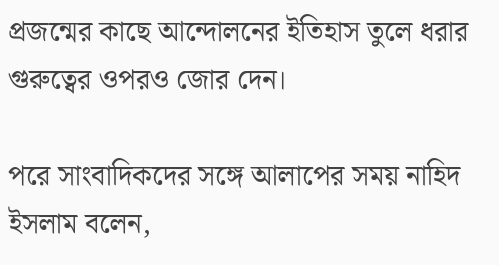প্রজন্মের কাছে আন্দোলনের ইতিহাস তুলে ধরার গুরুত্বের ওপরও জোর দেন।

পরে সাংবাদিকদের সঙ্গে আলাপের সময় নাহিদ ইসলাম বলেন,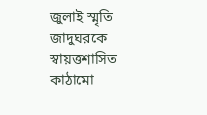জুলাই স্মৃতি জাদুঘরকে স্বায়ত্তশাসিত কাঠামো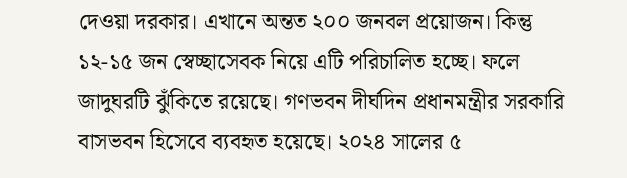দেওয়া দরকার। এখানে অন্তত ২০০ জনবল প্রয়োজন। কিন্তু ১২-১৫ জন স্বেচ্ছাসেবক নিয়ে এটি পরিচালিত হচ্ছে। ফলে জাদুঘরটি ঝুঁকিতে রয়েছে। গণভবন দীর্ঘদিন প্রধানমন্ত্রীর সরকারি বাসভবন হিসেবে ব্যবহৃত হয়েছে। ২০২৪ সালের ৫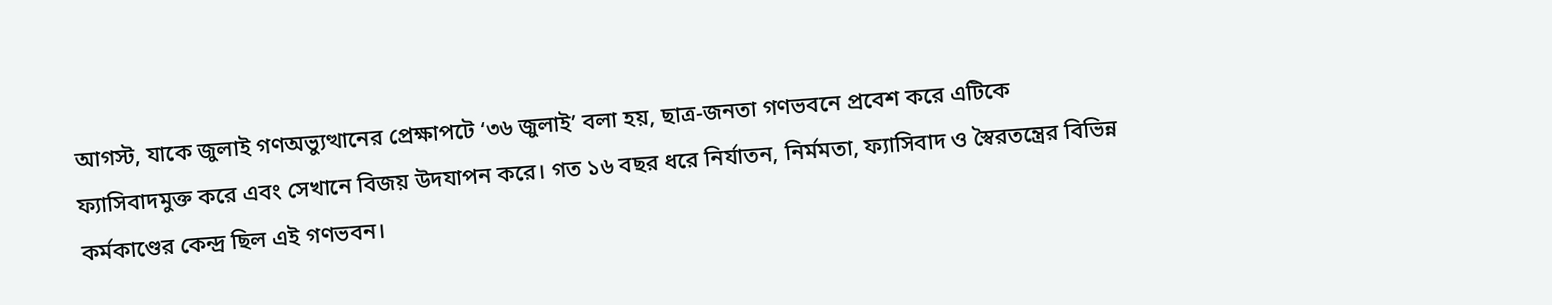আগস্ট, যাকে জুলাই গণঅভ্যুত্থানের প্রেক্ষাপটে ‘৩৬ জুলাই’ বলা হয়, ছাত্র-জনতা গণভবনে প্রবেশ করে এটিকে ফ্যাসিবাদমুক্ত করে এবং সেখানে বিজয় উদযাপন করে। গত ১৬ বছর ধরে নির্যাতন, নির্মমতা, ফ্যাসিবাদ ও স্বৈরতন্ত্রের বিভিন্ন কর্মকাণ্ডের কেন্দ্র ছিল এই গণভবন।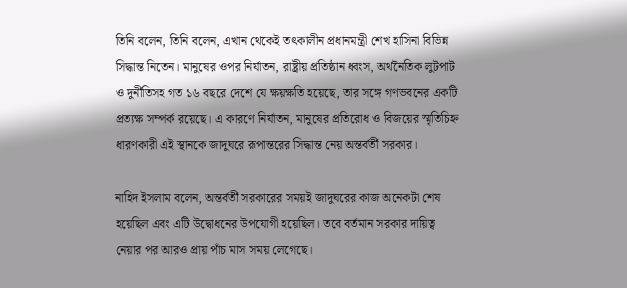তিনি বলেন, তিনি বলেন, এখান থেকেই তৎকালীন প্রধানমন্ত্রী শেখ হাসিনা বিভিন্ন সিদ্ধান্ত নিতেন। মানুষের ওপর নির্যাতন, রাষ্ট্রীয় প্রতিষ্ঠান ধ্বংস, অর্থনৈতিক লুটপাট ও দুর্নীতিসহ গত ১৬ বছরে দেশে যে ক্ষয়ক্ষতি হয়েছে, তার সঙ্গে গণভবনের একটি প্রত্যক্ষ সম্পর্ক রয়েছে। এ কারণে নির্যাতন, মানুষের প্রতিরোধ ও বিজয়ের স্মৃতিচিহ্ন ধারণকারী এই স্থানকে জাদুঘরে রূপান্তরের সিদ্ধান্ত নেয় অন্তর্বর্তী সরকার।

নাহিদ ইসলাম বলেন, অন্তর্বর্তী সরকারের সময়ই জাদুঘরের কাজ অনেকটা শেষ হয়েছিল এবং এটি উদ্বোধনের উপযোগী হয়েছিল। তবে বর্তমান সরকার দায়িত্ব নেয়ার পর আরও প্রায় পাঁচ মাস সময় লেগেছে।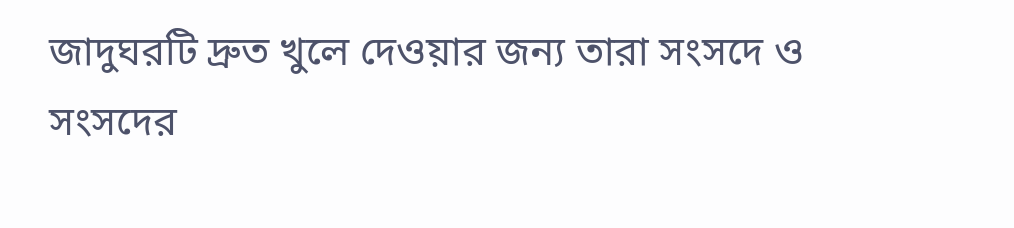জাদুঘরটি দ্রুত খুলে দেওয়ার জন্য তারা সংসদে ও সংসদের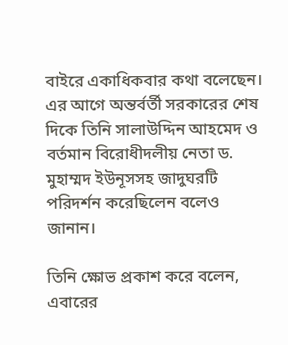বাইরে একাধিকবার কথা বলেছেন। এর আগে অন্তর্বর্তী সরকারের শেষ দিকে তিনি সালাউদ্দিন আহমেদ ও বর্তমান বিরোধীদলীয় নেতা ড. মুহাম্মদ ইউনূসসহ জাদুঘরটি পরিদর্শন করেছিলেন বলেও জানান।

তিনি ক্ষোভ প্রকাশ করে বলেন, এবারের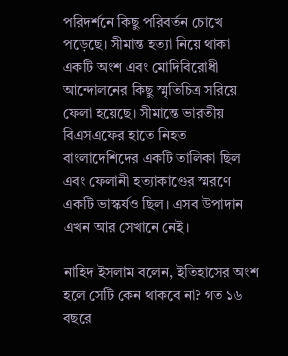পরিদর্শনে কিছু পরিবর্তন চোখে পড়েছে। সীমান্ত হত্যা নিয়ে থাকা একটি অংশ এবং মোদিবিরোধী আন্দোলনের কিছু স্মৃতিচিত্র সরিয়ে ফেলা হয়েছে। সীমান্তে ভারতীয় বিএসএফের হাতে নিহত বাংলাদেশিদের একটি তালিকা ছিল এবং ফেলানী হত্যাকাণ্ডের স্মরণে একটি ভাস্কর্যও ছিল। এসব উপাদান এখন আর সেখানে নেই।

নাহিদ ইসলাম বলেন, ইতিহাসের অংশ হলে সেটি কেন থাকবে না? গত ১৬ বছরে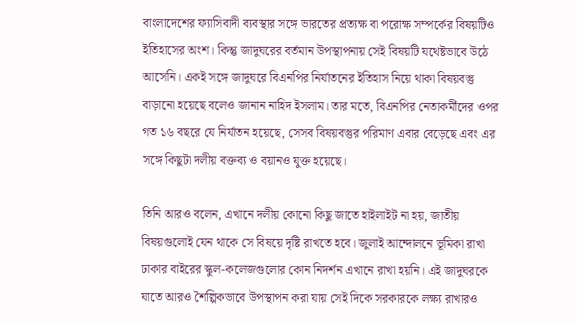বাংলাদেশের ফ্যাসিবাদী ব্যবস্থার সঙ্গে ভারতের প্রত্যক্ষ বা পরোক্ষ সম্পর্কের বিষয়টিও ইতিহাসের অংশ। কিন্তু জাদুঘরের বর্তমান উপস্থাপনায় সেই বিষয়টি যথেষ্টভাবে উঠে আসেনি। একই সঙ্গে জাদুঘরে বিএনপির নির্যাতনের ইতিহাস নিয়ে থাকা বিষয়বস্তু বাড়ানো হয়েছে বলেও জানান নাহিদ ইসলাম। তার মতে, বিএনপির নেতাকর্মীদের ওপর গত ১৬ বছরে যে নির্যাতন হয়েছে, সেসব বিষয়বস্তুর পরিমাণ এবার বেড়েছে এবং এর সঙ্গে কিছুটা দলীয় বক্তব্য ও বয়ানও যুক্ত হয়েছে।

তিনি আরও বলেন, এখানে দলীয় কোনো কিছু জাতে হাইলাইট না হয়, জাতীয় বিষয়গুলোই যেন থাকে সে বিষয়ে দৃষ্টি রাখতে হবে। জুলাই আন্দোলনে ভূমিকা রাখা ঢাকার বাইরের স্কুল-কলেজগুলোর কোন নিদর্শন এখানে রাখা হয়নি। এই জাদুঘরকে যাতে আরও শৈল্পিকভাবে উপস্থাপন করা যায় সেই দিকে সরকারকে লক্ষ্য রাখারও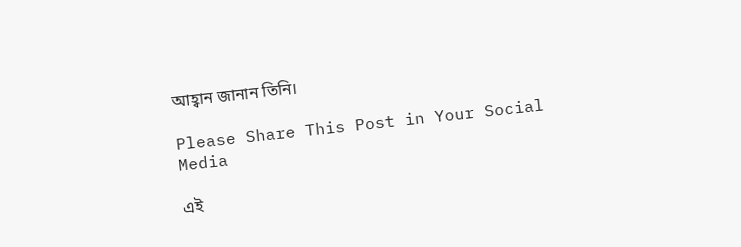আহ্বান জানান তিনি।

Please Share This Post in Your Social Media

এই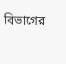বিভাগের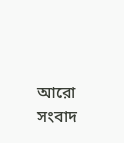আরো সংবাদ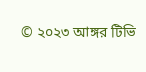© ২০২৩ আঙ্গর টিভি